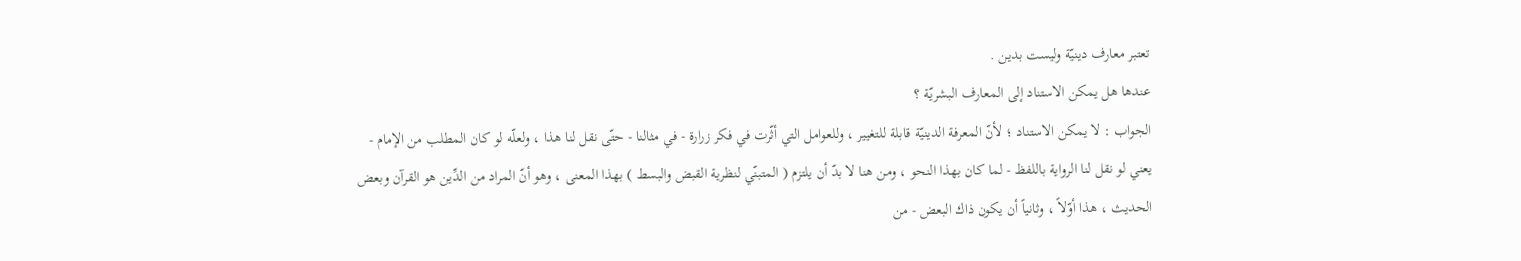تعتبر معارف دينيّة وليست بدين .
عندها هل يمكن الاستناد إلى المعارف البشريّة ؟
الجواب : لا يمكن الاستناد ؛ لأنّ المعرفة الدينيّة قابلة للتغيير ، وللعوامل التي أثّرت في فكر زرارة - في مثالنا - حتّى نقل لنا هذا ، ولعلّه لو كان المطلب من الإمام - يعني لو نقل لنا الرواية باللفظ - لما كان بهذا النحو ، ومن هنا لا بدّ أن يلتزم ( المتبنّي لنظرية القبض والبسط ) بهذا المعنى ، وهو أنّ المراد من الدِّين هو القرآن وبعض الحديث ، هذا أوّلاً ، وثانياً أن يكون ذاك البعض - من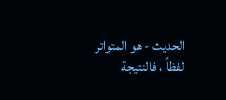الحديث - هو المتواتر لفظاً ، فالنتيجة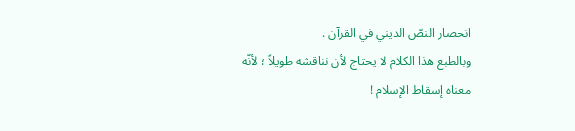انحصار النصّ الديني في القرآن .
وبالطبع هذا الكلام لا يحتاج لأن نناقشه طويلاً ؛ لأنّه معناه إسقاط الإسلام !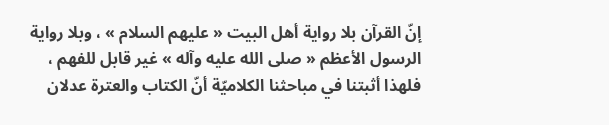إنّ القرآن بلا رواية أهل البيت « عليهم السلام » ، وبلا رواية الرسول الأعظم « صلى الله عليه وآله » غير قابل للفهم ، فلهذا أثبتنا في مباحثنا الكلاميّة أنّ الكتاب والعترة عدلان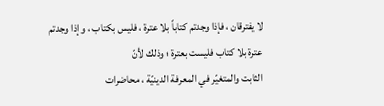لا يفترقان ، فإذا وجدتم كتاباً بلا عترة ، فليس بكتاب ، وإذا وجدتم عترة بلا كتاب فليست بعترة ؛ وذلك لأنّ
الثابت والمتغيّر في المعرفة الدينيّة ، محاضرات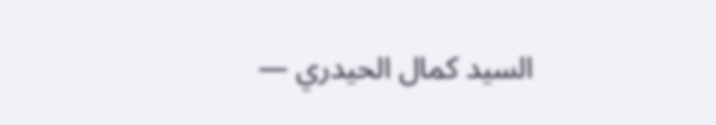السيد كمال الحيدري —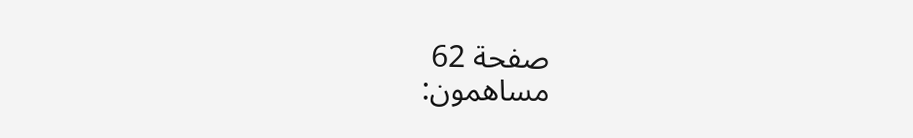صفحة 62
مساهمون: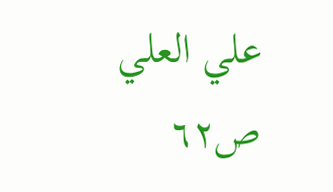علي العلي
ص٦٢